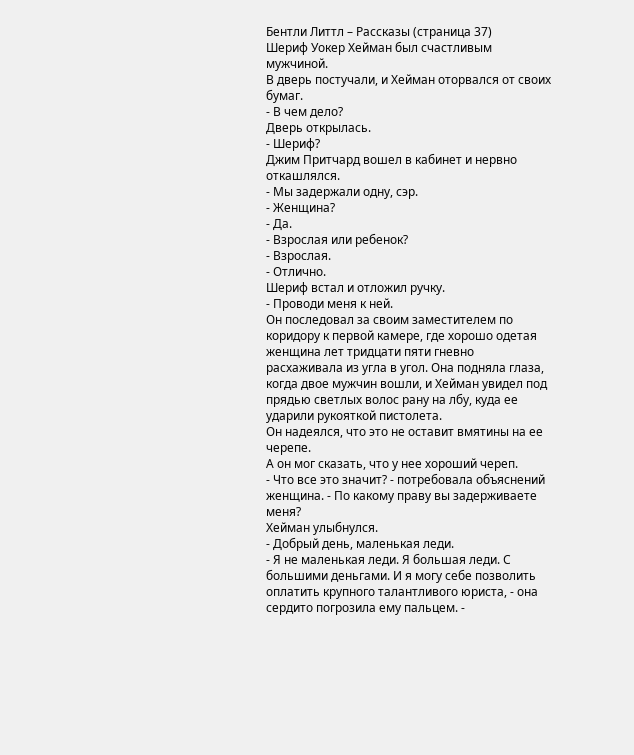Бентли Литтл – Рассказы (страница 37)
Шериф Уокер Хейман был счастливым мужчиной.
В дверь постучали, и Хейман оторвался от своих бумаг.
- В чем дело?
Дверь открылась.
- Шериф?
Джим Притчард вошел в кабинет и нервно откашлялся.
- Мы задержали одну, сэр.
- Женщина?
- Да.
- Взрослая или ребенок?
- Взрослая.
- Отлично.
Шериф встал и отложил ручку.
- Проводи меня к ней.
Он последовал за своим заместителем по коридору к первой камере, где хорошо одетая женщина лет тридцати пяти гневно расхаживала из угла в угол. Она подняла глаза, когда двое мужчин вошли, и Хейман увидел под прядью светлых волос рану на лбу, куда ее ударили рукояткой пистолета.
Он надеялся, что это не оставит вмятины на ее черепе.
А он мог сказать, что у нее хороший череп.
- Что все это значит? - потребовала объяснений женщина. - По какому праву вы задерживаете меня?
Хейман улыбнулся.
- Добрый день, маленькая леди.
- Я не маленькая леди. Я большая леди. С большими деньгами. И я могу себе позволить оплатить крупного талантливого юриста, - она сердито погрозила ему пальцем. -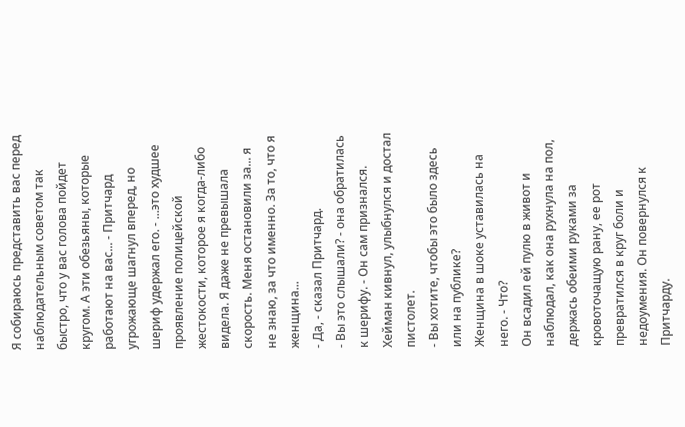Я собираюсь представить вас перед наблюдательным советом так быстро, что у вас голова пойдет кругом. А эти обезьяны, которые работают на вас... - Притчард угрожающе шагнул вперед, но шериф удержал его. - ...это худшее проявление полицейской жестокости, которое я когда-либо видела. Я даже не превышала скорость. Меня остановили за... я не знаю, за что именно. За то, что я женщина...
- Да, - сказал Притчард.
- Вы это слышали? - она обратилась к шерифу. - Он сам признался.
Хейман кивнул, улыбнулся и достал пистолет.
- Вы хотите, чтобы это было здесь или на публике?
Женщина в шоке уставилась на него. - Что?
Он всадил ей пулю в живот и наблюдал, как она рухнула на пол, держась обеими руками за кровоточащую рану, ее рот превратился в круг боли и недоумения. Он повернулся к Притчарду.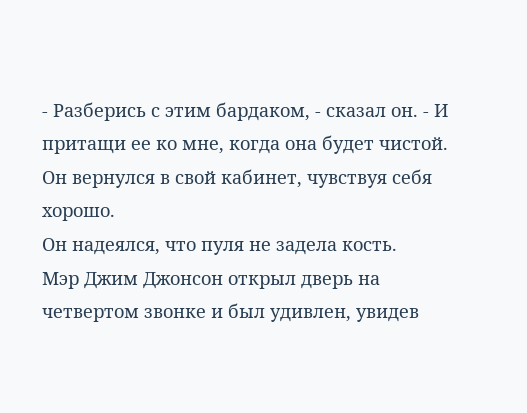- Разберись с этим бардаком, - сказал он. - И притащи ее ко мне, когда она будет чистой.
Он вернулся в свой кабинет, чувствуя себя хорошо.
Он надеялся, что пуля не задела кость.
Мэр Джим Джонсон открыл дверь на четвертом звонке и был удивлен, увидев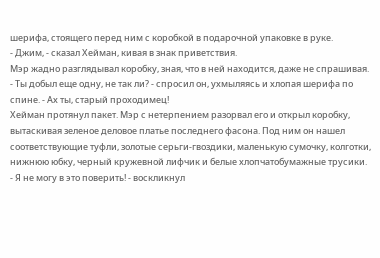шерифа, стоящего перед ним с коробкой в подарочной упаковке в руке.
- Джим, - сказал Хейман, кивая в знак приветствия.
Мэр жадно разглядывал коробку, зная, что в ней находится, даже не спрашивая.
- Ты добыл еще одну, не так ли? - спросил он, ухмыляясь и хлопая шерифа по спине. - Ах ты, старый проходимец!
Хейман протянул пакет. Мэр с нетерпением разорвал его и открыл коробку, вытаскивая зеленое деловое платье последнего фасона. Под ним он нашел соответствующие туфли, золотые серьги-гвоздики, маленькую сумочку, колготки, нижнюю юбку, черный кружевной лифчик и белые хлопчатобумажные трусики.
- Я не могу в это поверить! - воскликнул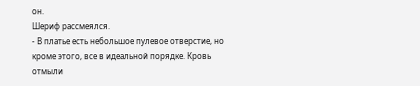он.
Шериф рассмеялся.
- В платье есть небольшое пулевое отверстие, но кроме этого, все в идеальной порядке. Кровь отмыли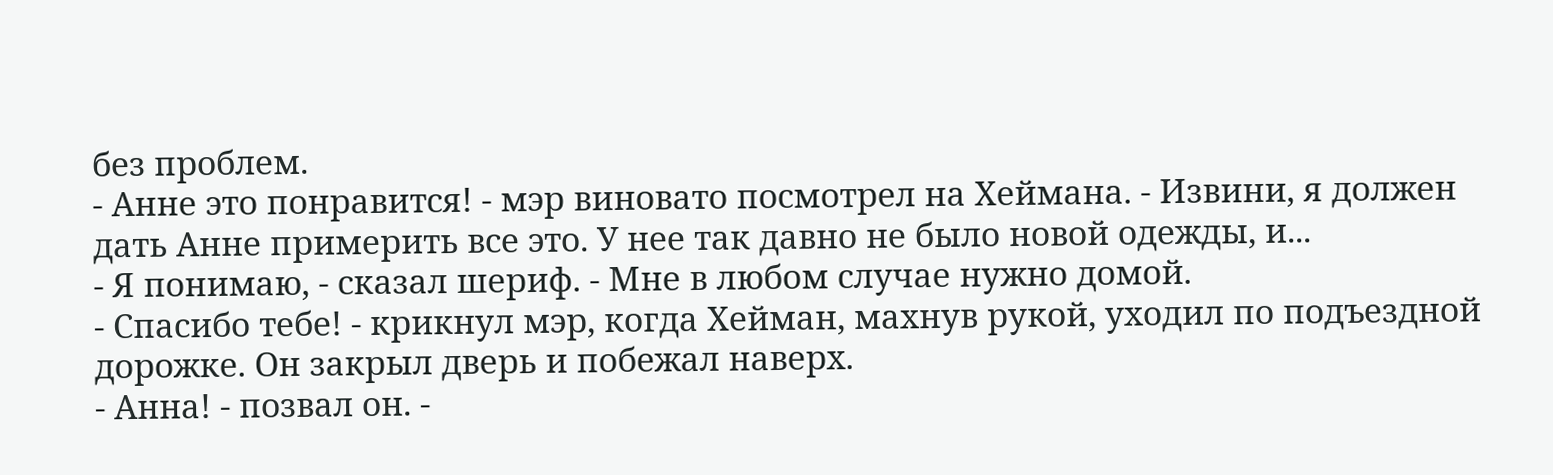без проблем.
- Анне это понравится! - мэр виновато посмотрел на Хеймана. - Извини, я должен дать Анне примерить все это. У нее так давно не было новой одежды, и...
- Я понимаю, - сказал шериф. - Мне в любом случае нужно домой.
- Спасибо тебе! - крикнул мэр, когда Хейман, махнув рукой, уходил по подъездной дорожке. Он закрыл дверь и побежал наверх.
- Анна! - позвал он. -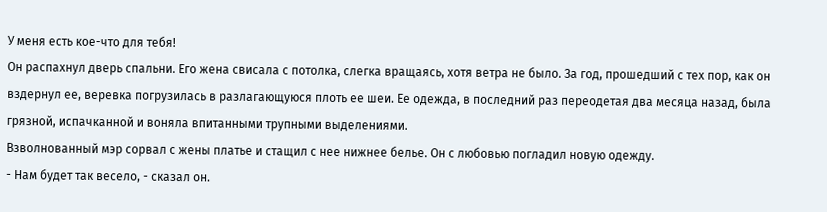У меня есть кое-что для тебя!
Он распахнул дверь спальни. Его жена свисала с потолка, слегка вращаясь, хотя ветра не было. За год, прошедший с тех пор, как он вздернул ее, веревка погрузилась в разлагающуюся плоть ее шеи. Ее одежда, в последний раз переодетая два месяца назад, была грязной, испачканной и воняла впитанными трупными выделениями.
Взволнованный мэр сорвал с жены платье и стащил с нее нижнее белье. Он с любовью погладил новую одежду.
- Нам будет так весело, - сказал он.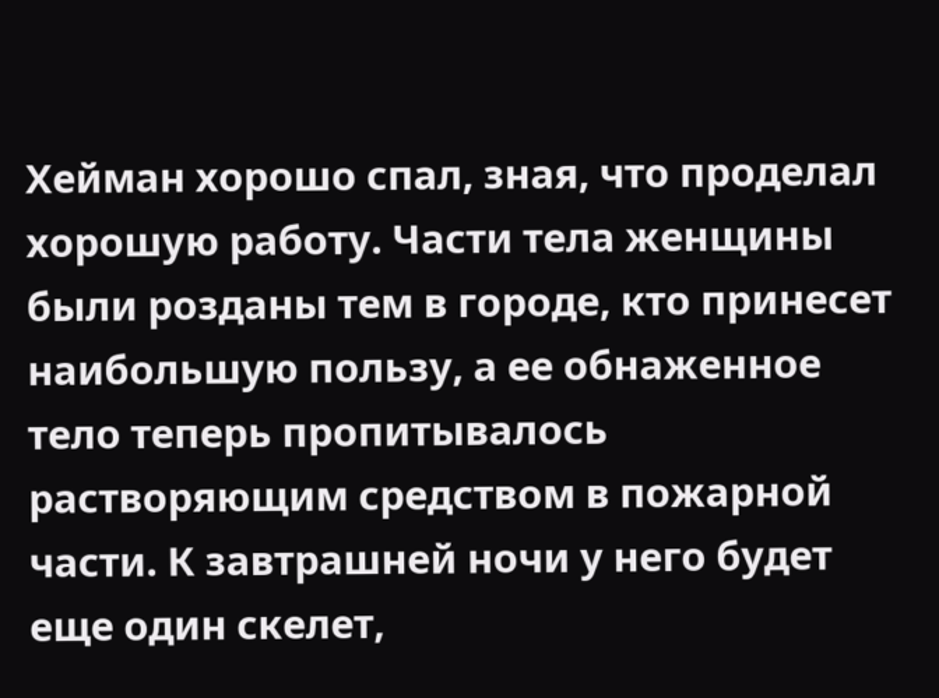Хейман хорошо спал, зная, что проделал хорошую работу. Части тела женщины были розданы тем в городе, кто принесет наибольшую пользу, а ее обнаженное тело теперь пропитывалось растворяющим средством в пожарной части. К завтрашней ночи у него будет еще один скелет,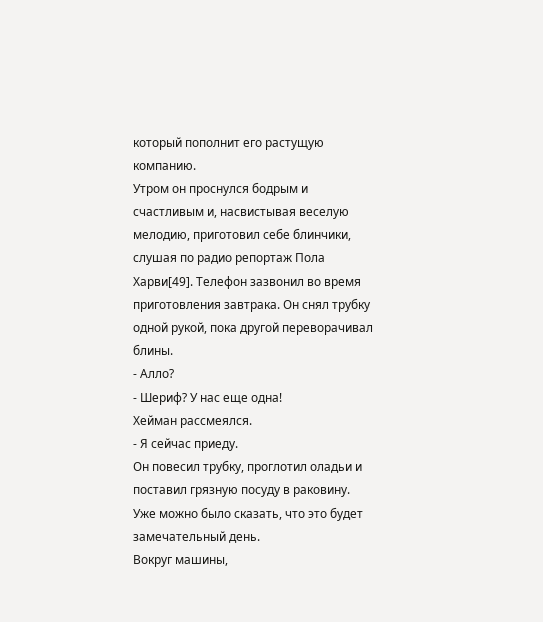который пополнит его растущую компанию.
Утром он проснулся бодрым и счастливым и, насвистывая веселую мелодию, приготовил себе блинчики, слушая по радио репортаж Пола Харви[49]. Телефон зазвонил во время приготовления завтрака. Он снял трубку одной рукой, пока другой переворачивал блины.
- Алло?
- Шериф? У нас еще одна!
Хейман рассмеялся.
- Я сейчас приеду.
Он повесил трубку, проглотил оладьи и поставил грязную посуду в раковину.
Уже можно было сказать, что это будет замечательный день.
Вокруг машины,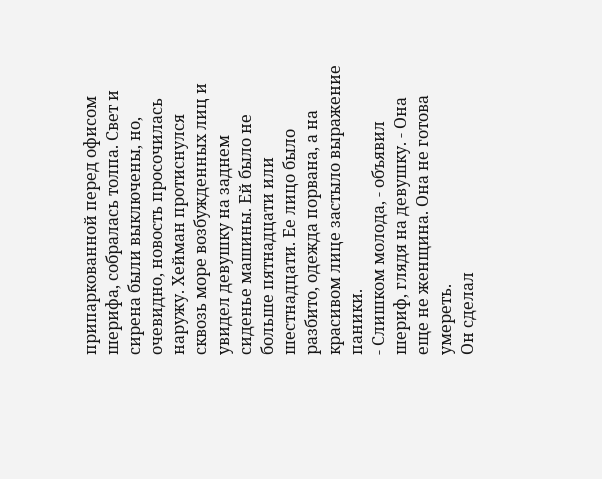припаркованной перед офисом шерифа, собралась толпа. Свет и сирена были выключены, но, очевидно, новость просочилась наружу. Хейман протиснулся сквозь море возбужденных лиц и увидел девушку на заднем сиденье машины. Ей было не больше пятнадцати или шестнадцати. Ее лицо было разбито, одежда порвана, а на красивом лице застыло выражение паники.
- Слишком молода, - объявил шериф, глядя на девушку. - Она еще не женщина. Она не готова умереть.
Он сделал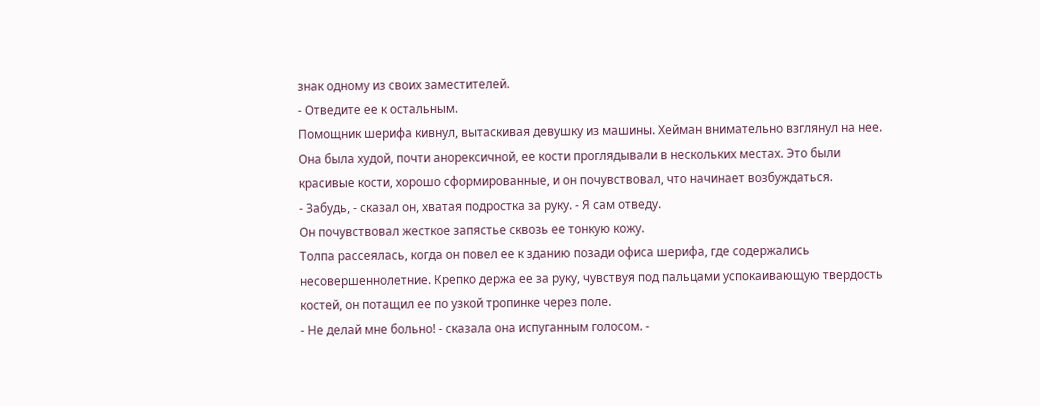знак одному из своих заместителей.
- Отведите ее к остальным.
Помощник шерифа кивнул, вытаскивая девушку из машины. Хейман внимательно взглянул на нее. Она была худой, почти анорексичной, ее кости проглядывали в нескольких местах. Это были красивые кости, хорошо сформированные, и он почувствовал, что начинает возбуждаться.
- Забудь, - сказал он, хватая подростка за руку. - Я сам отведу.
Он почувствовал жесткое запястье сквозь ее тонкую кожу.
Толпа рассеялась, когда он повел ее к зданию позади офиса шерифа, где содержались несовершеннолетние. Крепко держа ее за руку, чувствуя под пальцами успокаивающую твердость костей, он потащил ее по узкой тропинке через поле.
- Не делай мне больно! - сказала она испуганным голосом. -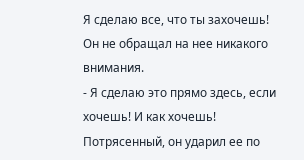Я сделаю все, что ты захочешь!
Он не обращал на нее никакого внимания.
- Я сделаю это прямо здесь, если хочешь! И как хочешь!
Потрясенный, он ударил ее по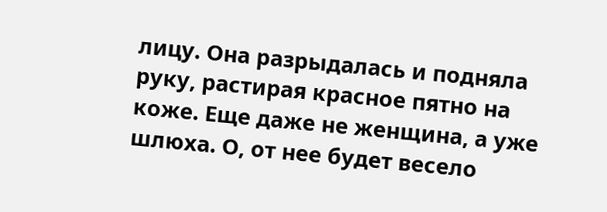лицу. Она разрыдалась и подняла руку, растирая красное пятно на коже. Еще даже не женщина, а уже шлюха. О, от нее будет весело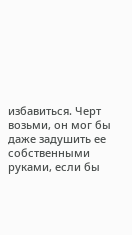избавиться. Черт возьми, он мог бы даже задушить ее собственными руками, если бы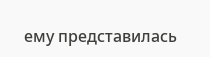ему представилась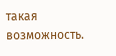такая возможность.